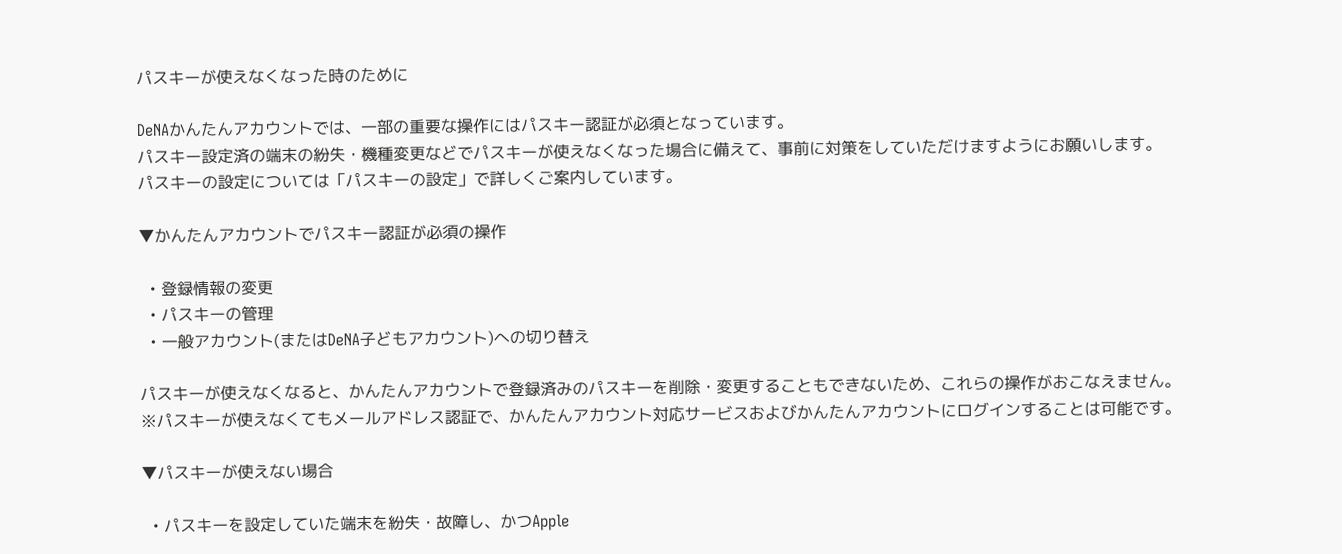パスキーが使えなくなった時のために

DeNAかんたんアカウントでは、一部の重要な操作にはパスキー認証が必須となっています。
パスキー設定済の端末の紛失・機種変更などでパスキーが使えなくなった場合に備えて、事前に対策をしていただけますようにお願いします。
パスキーの設定については「パスキーの設定」で詳しくご案内しています。

▼かんたんアカウントでパスキー認証が必須の操作

  • 登録情報の変更
  • パスキーの管理
  • 一般アカウント(またはDeNA子どもアカウント)への切り替え

パスキーが使えなくなると、かんたんアカウントで登録済みのパスキーを削除・変更することもできないため、これらの操作がおこなえません。
※パスキーが使えなくてもメールアドレス認証で、かんたんアカウント対応サービスおよびかんたんアカウントにログインすることは可能です。

▼パスキーが使えない場合

  • パスキーを設定していた端末を紛失・故障し、かつApple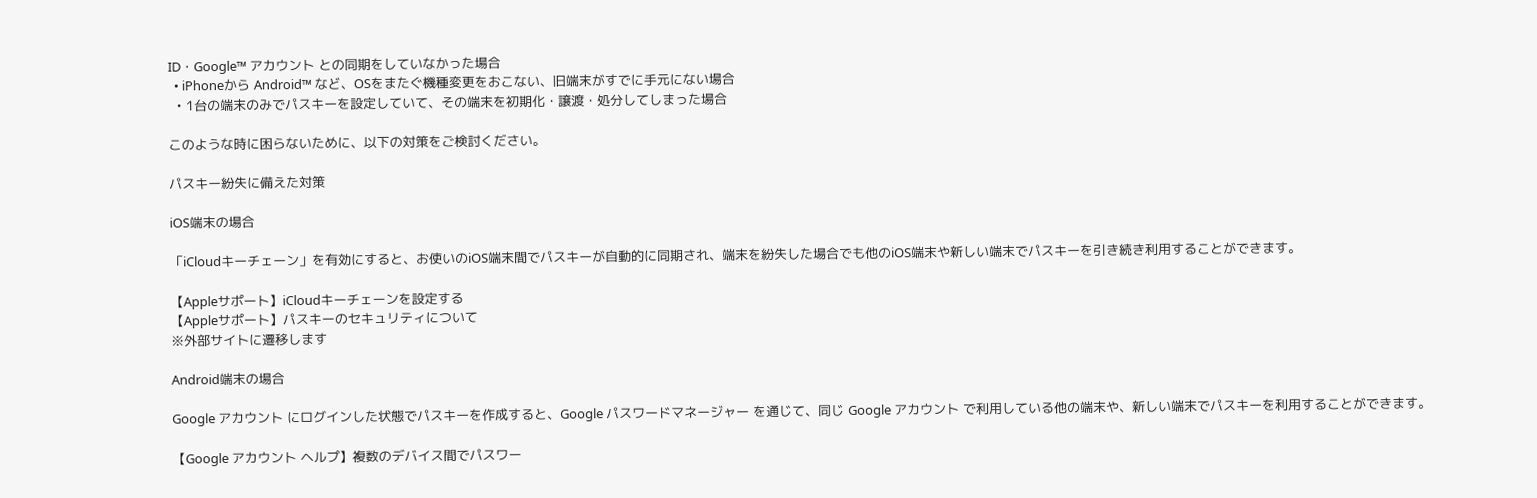ID・Google™ アカウント との同期をしていなかった場合
  • iPhoneから Android™ など、OSをまたぐ機種変更をおこない、旧端末がすでに手元にない場合
  • 1台の端末のみでパスキーを設定していて、その端末を初期化・譲渡・処分してしまった場合

このような時に困らないために、以下の対策をご検討ください。

パスキー紛失に備えた対策

iOS端末の場合

「iCloudキーチェーン」を有効にすると、お使いのiOS端末間でパスキーが自動的に同期され、端末を紛失した場合でも他のiOS端末や新しい端末でパスキーを引き続き利用することができます。

【Appleサポート】iCloudキーチェーンを設定する
【Appleサポート】パスキーのセキュリティについて
※外部サイトに遷移します

Android端末の場合

Google アカウント にログインした状態でパスキーを作成すると、Google パスワードマネージャー を通じて、同じ Google アカウント で利用している他の端末や、新しい端末でパスキーを利用することができます。

【Google アカウント ヘルプ】複数のデバイス間でパスワー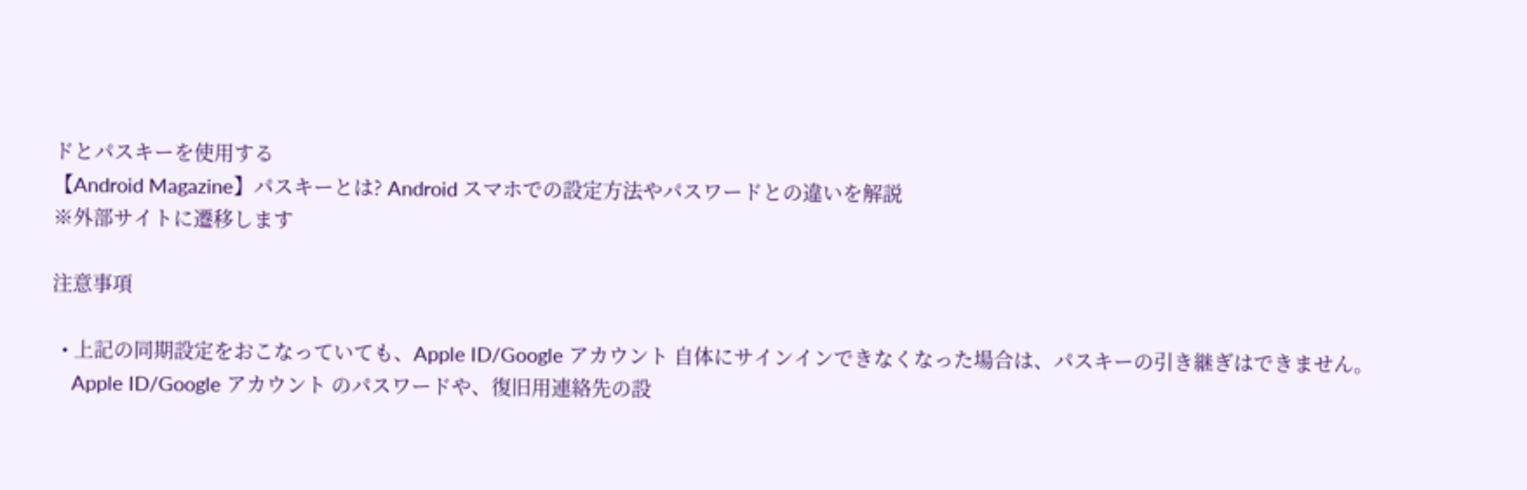ドとパスキーを使用する
【Android Magazine】パスキーとは? Android スマホでの設定方法やパスワードとの違いを解説
※外部サイトに遷移します

注意事項

  • 上記の同期設定をおこなっていても、Apple ID/Google アカウント 自体にサインインできなくなった場合は、パスキーの引き継ぎはできません。
    Apple ID/Google アカウント のパスワードや、復旧用連絡先の設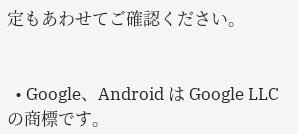定もあわせてご確認ください。


  • Google、Android は Google LLC の商標です。